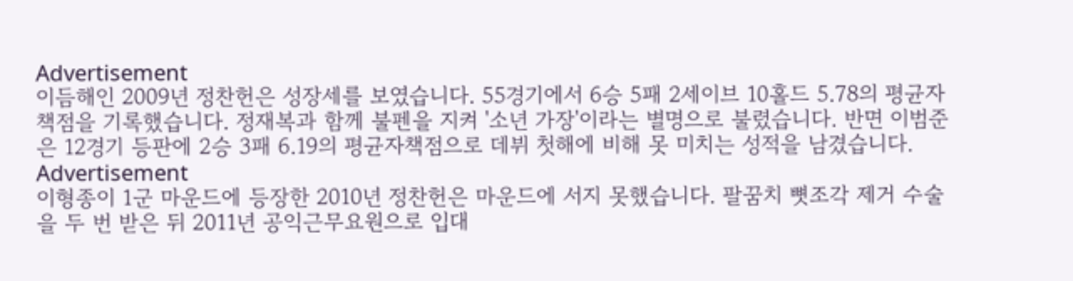Advertisement
이듬해인 2009년 정찬헌은 성장세를 보였습니다. 55경기에서 6승 5패 2세이브 10홀드 5.78의 평균자책점을 기록했습니다. 정재복과 함께 불펜을 지켜 '소년 가장'이라는 별명으로 불렸습니다. 반면 이범준은 12경기 등판에 2승 3패 6.19의 평균자책점으로 데뷔 첫해에 비해 못 미치는 성적을 남겼습니다.
Advertisement
이형종이 1군 마운드에 등장한 2010년 정찬헌은 마운드에 서지 못했습니다. 팔꿈치 뼛조각 제거 수술을 두 번 받은 뒤 2011년 공익근무요원으로 입대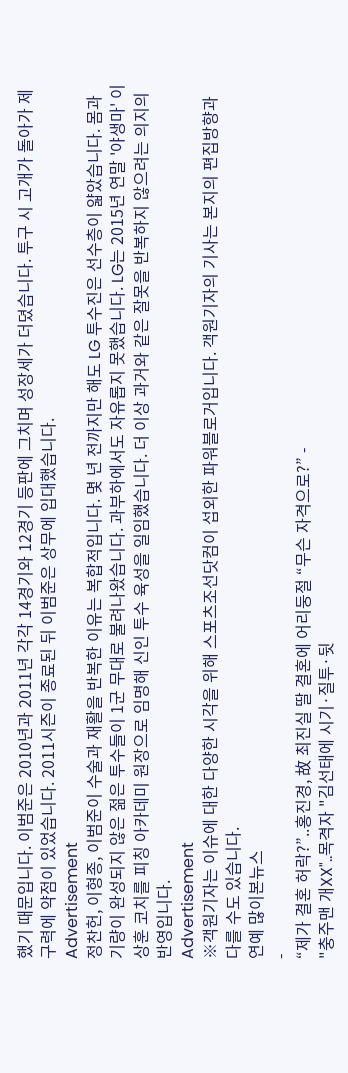했기 때문입니다. 이범준은 2010년과 2011년 각각 14경기와 12경기 등판에 그치며 성장세가 더뎠습니다. 투구 시 고개가 돌아가 제구력에 약점이 있었습니다. 2011시즌이 종료된 뒤 이범준은 상무에 입대했습니다.
Advertisement
정찬헌, 이형종, 이범준이 수술과 재활을 반복한 이유는 복합적입니다. 몇 년 전까지만 해도 LG 투수진은 선수층이 얇았습니다. 몸과 기량이 완성되지 않은 젊은 투수들이 1군 무대로 불려나왔습니다. 과부하에서도 자유롭지 못했습니다. LG는 2015년 연말 '야생마' 이상훈 코치를 피칭 아카데미 원장으로 임명해 신인 투수 육성을 일임했습니다. 더 이상 과거와 같은 잘못을 반복하지 않으려는 의지의 반영입니다.
Advertisement
※객원기자는 이슈에 대한 다양한 시각을 위해 스포츠조선닷컴이 섭외한 파워블로거입니다. 객원기자의 기사는 본지의 편집방향과 다를 수도 있습니다.
연예 많이본뉴스
-
“제가 결혼 허락?”..홍진경, 故 최진실 딸 결혼에 어리둥절 “무슨 자격으로?” -
"충주맨 개XX"..목격자 "김선태에 시기·질투·뒷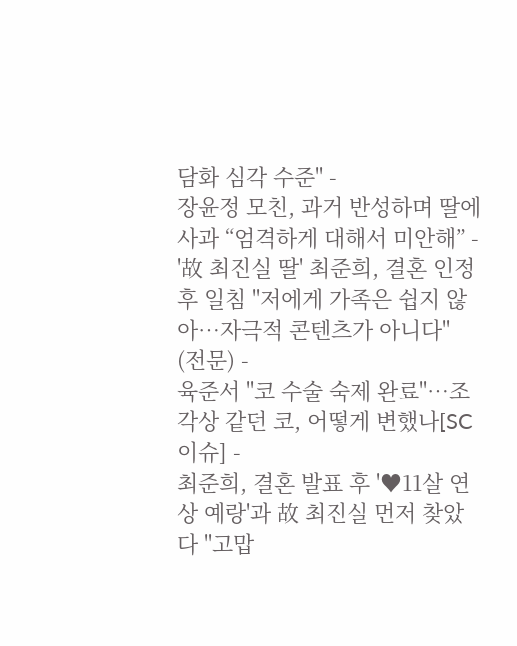담화 심각 수준" -
장윤정 모친, 과거 반성하며 딸에 사과 “엄격하게 대해서 미안해” -
'故 최진실 딸' 최준희, 결혼 인정 후 일침 "저에게 가족은 쉽지 않아…자극적 콘텐츠가 아니다" (전문) -
육준서 "코 수술 숙제 완료"…조각상 같던 코, 어떻게 변했나[SC이슈] -
최준희, 결혼 발표 후 '♥11살 연상 예랑'과 故 최진실 먼저 찾았다 "고맙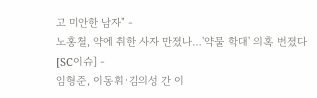고 미안한 남자" -
노홍철, 약에 취한 사자 만졌나…'약물 학대' 의혹 번졌다[SC이슈] -
임형준, 이동휘·김의성 간 이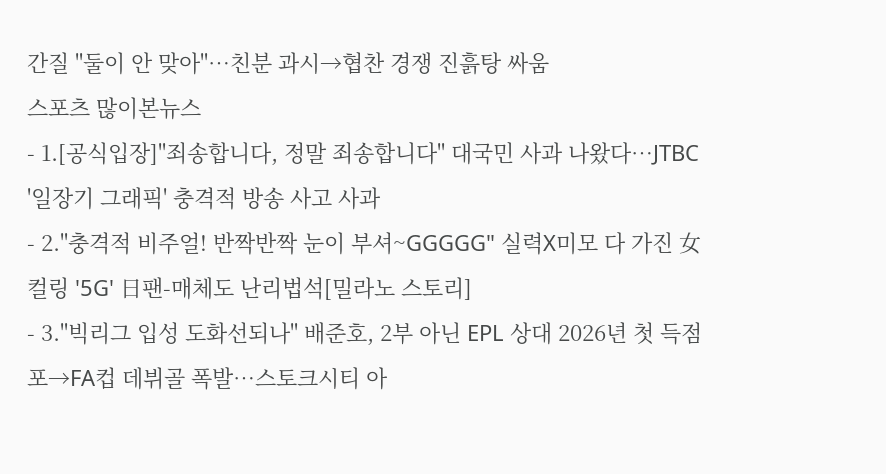간질 "둘이 안 맞아"…친분 과시→협찬 경쟁 진흙탕 싸움
스포츠 많이본뉴스
- 1.[공식입장]"죄송합니다, 정말 죄송합니다" 대국민 사과 나왔다…JTBC '일장기 그래픽' 충격적 방송 사고 사과
- 2."충격적 비주얼! 반짝반짝 눈이 부셔~GGGGG" 실력X미모 다 가진 女컬링 '5G' 日팬-매체도 난리법석[밀라노 스토리]
- 3."빅리그 입성 도화선되나" 배준호, 2부 아닌 EPL 상대 2026년 첫 득점포→FA컵 데뷔골 폭발…스토크시티 아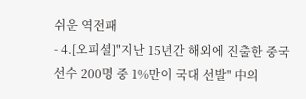쉬운 역전패
- 4.[오피셜]"지난 15년간 해외에 진출한 중국 선수 200명 중 1%만이 국대 선발" 中의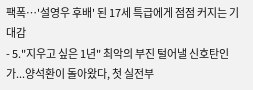팩폭…'설영우 후배' 된 17세 특급에게 점점 커지는 기대감
- 5."지우고 싶은 1년" 최악의 부진 털어낼 신호탄인가...양석환이 돌아왔다, 첫 실전부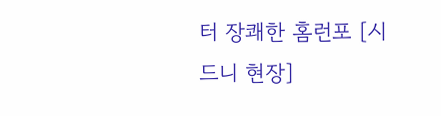터 장쾌한 홈런포 [시드니 현장]